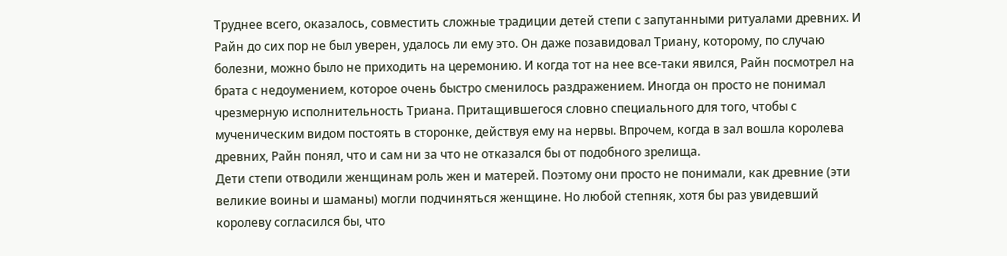Труднее всего, оказалось, совместить сложные традиции детей степи с запутанными ритуалами древних. И Райн до сих пор не был уверен, удалось ли ему это. Он даже позавидовал Триану, которому, по случаю болезни, можно было не приходить на церемонию. И когда тот на нее все-таки явился, Райн посмотрел на брата с недоумением, которое очень быстро сменилось раздражением. Иногда он просто не понимал чрезмерную исполнительность Триана. Притащившегося словно специального для того, чтобы с мученическим видом постоять в сторонке, действуя ему на нервы. Впрочем, когда в зал вошла королева древних, Райн понял, что и сам ни за что не отказался бы от подобного зрелища.
Дети степи отводили женщинам роль жен и матерей. Поэтому они просто не понимали, как древние (эти великие воины и шаманы) могли подчиняться женщине. Но любой степняк, хотя бы раз увидевший королеву согласился бы, что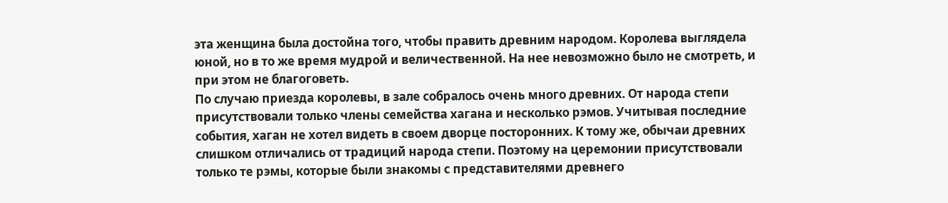эта женщина была достойна того, чтобы править древним народом. Королева выглядела юной, но в то же время мудрой и величественной. На нее невозможно было не смотреть, и при этом не благоговеть.
По случаю приезда королевы, в зале собралось очень много древних. От народа степи присутствовали только члены семейства хагана и несколько рэмов. Учитывая последние события, хаган не хотел видеть в своем дворце посторонних. К тому же, обычаи древних слишком отличались от традиций народа степи. Поэтому на церемонии присутствовали только те рэмы, которые были знакомы с представителями древнего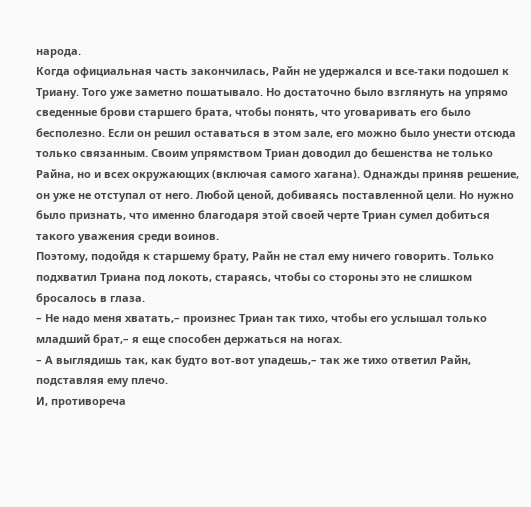народа.
Когда официальная часть закончилась, Райн не удержался и все-таки подошел к Триану. Того уже заметно пошатывало. Но достаточно было взглянуть на упрямо сведенные брови старшего брата, чтобы понять, что уговаривать его было бесполезно. Если он решил оставаться в этом зале, его можно было унести отсюда только связанным. Своим упрямством Триан доводил до бешенства не только Райна, но и всех окружающих (включая самого хагана). Однажды приняв решение, он уже не отступал от него. Любой ценой, добиваясь поставленной цели. Но нужно было признать, что именно благодаря этой своей черте Триан сумел добиться такого уважения среди воинов.
Поэтому, подойдя к старшему брату, Райн не стал ему ничего говорить. Только подхватил Триана под локоть, стараясь, чтобы со стороны это не слишком бросалось в глаза.
– Не надо меня хватать,– произнес Триан так тихо, чтобы его услышал только младший брат,– я еще способен держаться на ногах.
– А выглядишь так, как будто вот-вот упадешь,– так же тихо ответил Райн, подставляя ему плечо.
И, противореча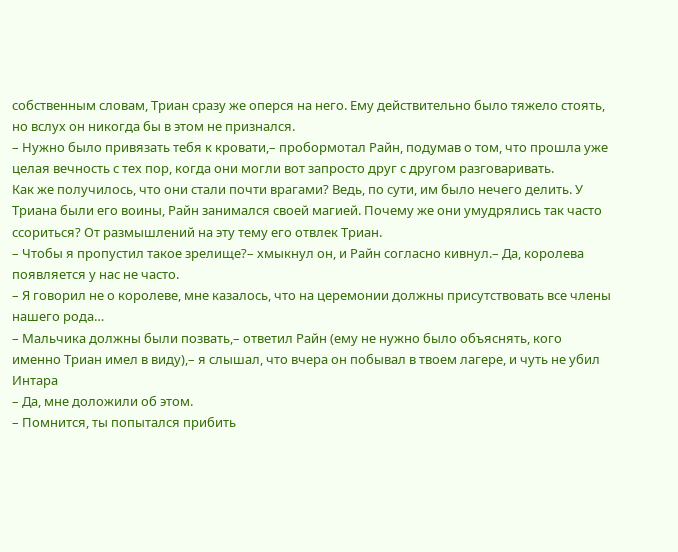собственным словам, Триан сразу же оперся на него. Ему действительно было тяжело стоять, но вслух он никогда бы в этом не признался.
– Нужно было привязать тебя к кровати,– пробормотал Райн, подумав о том, что прошла уже целая вечность с тех пор, когда они могли вот запросто друг с другом разговаривать.
Как же получилось, что они стали почти врагами? Ведь, по сути, им было нечего делить. У Триана были его воины, Райн занимался своей магией. Почему же они умудрялись так часто ссориться? От размышлений на эту тему его отвлек Триан.
– Чтобы я пропустил такое зрелище?– хмыкнул он, и Райн согласно кивнул.– Да, королева появляется у нас не часто.
– Я говорил не о королеве, мне казалось, что на церемонии должны присутствовать все члены нашего рода…
– Мальчика должны были позвать,– ответил Райн (ему не нужно было объяснять, кого именно Триан имел в виду),– я слышал, что вчера он побывал в твоем лагере, и чуть не убил Интара
– Да, мне доложили об этом.
– Помнится, ты попытался прибить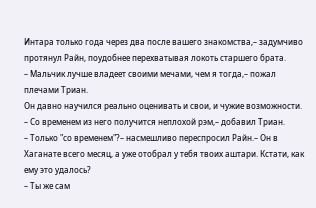Интара только года через два после вашего знакомства,– задумчиво протянул Райн, поудобнее перехватывая локоть старшего брата.
– Мальчик лучше владеет своими мечами, чем я тогда,– пожал плечами Триан.
Он давно научился реально оценивать и свои, и чужие возможности.
– Со временем из него получится неплохой рэм,– добавил Триан.
– Только "со временем"?– насмешливо переспросил Райн.– Он в Хаганате всего месяц, а уже отобрал у тебя твоих аштари. Кстати, как ему это удалось?
– Ты же сам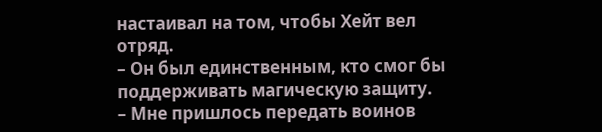настаивал на том, чтобы Хейт вел отряд.
– Он был единственным, кто смог бы поддерживать магическую защиту.
– Мне пришлось передать воинов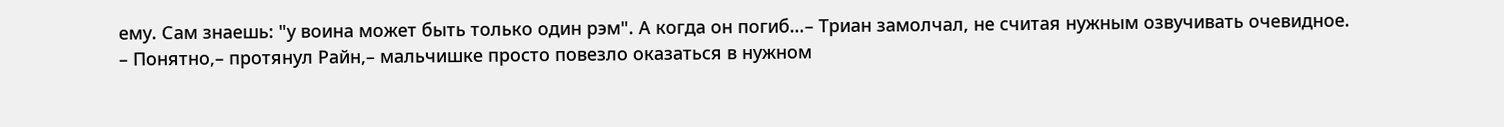ему. Сам знаешь: "у воина может быть только один рэм". А когда он погиб…– Триан замолчал, не считая нужным озвучивать очевидное.
– Понятно,– протянул Райн,– мальчишке просто повезло оказаться в нужном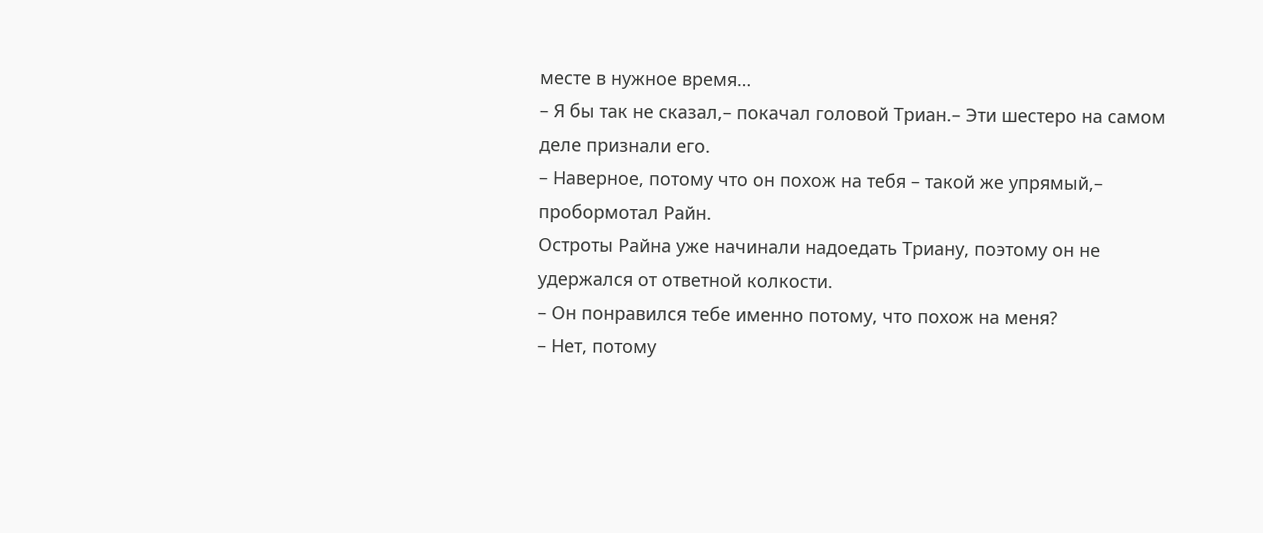месте в нужное время…
– Я бы так не сказал,– покачал головой Триан.– Эти шестеро на самом деле признали его.
– Наверное, потому что он похож на тебя – такой же упрямый,– пробормотал Райн.
Остроты Райна уже начинали надоедать Триану, поэтому он не удержался от ответной колкости.
– Он понравился тебе именно потому, что похож на меня?
– Нет, потому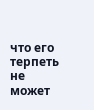что его терпеть не может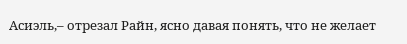Асиэль,– отрезал Райн, ясно давая понять, что не желает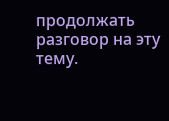продолжать разговор на эту тему.